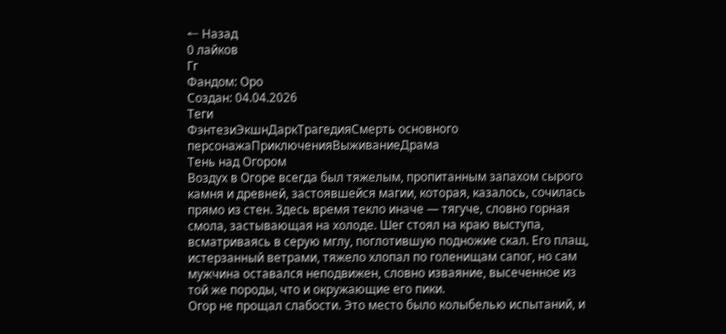← Назад
0 лайков
Гг
Фандом: Оро
Создан: 04.04.2026
Теги
ФэнтезиЭкшнДаркТрагедияСмерть основного персонажаПриключенияВыживаниеДрама
Тень над Огором
Воздух в Огоре всегда был тяжелым, пропитанным запахом сырого камня и древней, застоявшейся магии, которая, казалось, сочилась прямо из стен. Здесь время текло иначе — тягуче, словно горная смола, застывающая на холоде. Шег стоял на краю выступа, всматриваясь в серую мглу, поглотившую подножие скал. Его плащ, истерзанный ветрами, тяжело хлопал по голенищам сапог, но сам мужчина оставался неподвижен, словно изваяние, высеченное из той же породы, что и окружающие его пики.
Огор не прощал слабости. Это место было колыбелью испытаний, и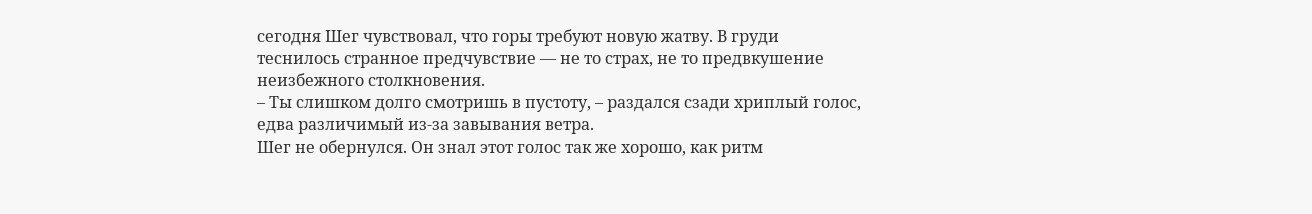сегодня Шег чувствовал, что горы требуют новую жатву. В груди теснилось странное предчувствие — не то страх, не то предвкушение неизбежного столкновения.
– Ты слишком долго смотришь в пустоту, – раздался сзади хриплый голос, едва различимый из-за завывания ветра.
Шег не обернулся. Он знал этот голос так же хорошо, как ритм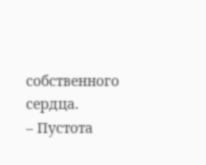собственного сердца.
– Пустота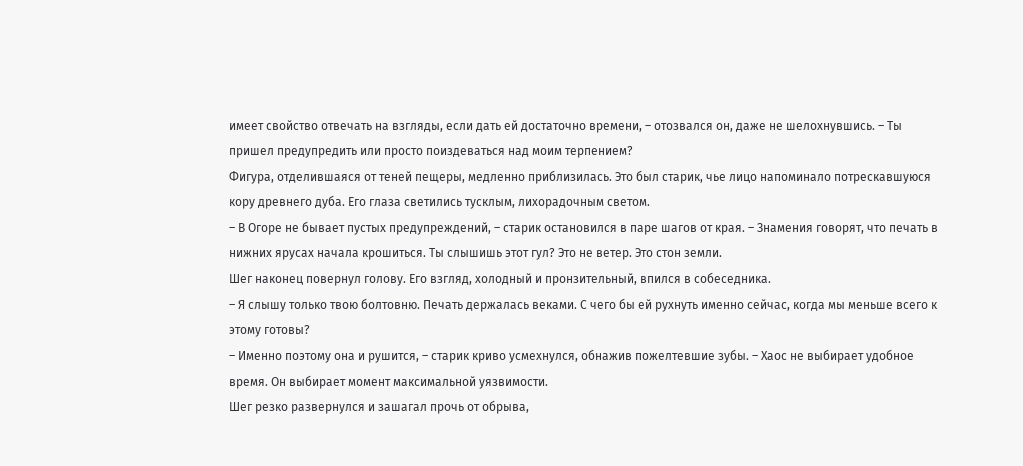имеет свойство отвечать на взгляды, если дать ей достаточно времени, – отозвался он, даже не шелохнувшись. – Ты пришел предупредить или просто поиздеваться над моим терпением?
Фигура, отделившаяся от теней пещеры, медленно приблизилась. Это был старик, чье лицо напоминало потрескавшуюся кору древнего дуба. Его глаза светились тусклым, лихорадочным светом.
– В Огоре не бывает пустых предупреждений, – старик остановился в паре шагов от края. – Знамения говорят, что печать в нижних ярусах начала крошиться. Ты слышишь этот гул? Это не ветер. Это стон земли.
Шег наконец повернул голову. Его взгляд, холодный и пронзительный, впился в собеседника.
– Я слышу только твою болтовню. Печать держалась веками. С чего бы ей рухнуть именно сейчас, когда мы меньше всего к этому готовы?
– Именно поэтому она и рушится, – старик криво усмехнулся, обнажив пожелтевшие зубы. – Хаос не выбирает удобное время. Он выбирает момент максимальной уязвимости.
Шег резко развернулся и зашагал прочь от обрыва,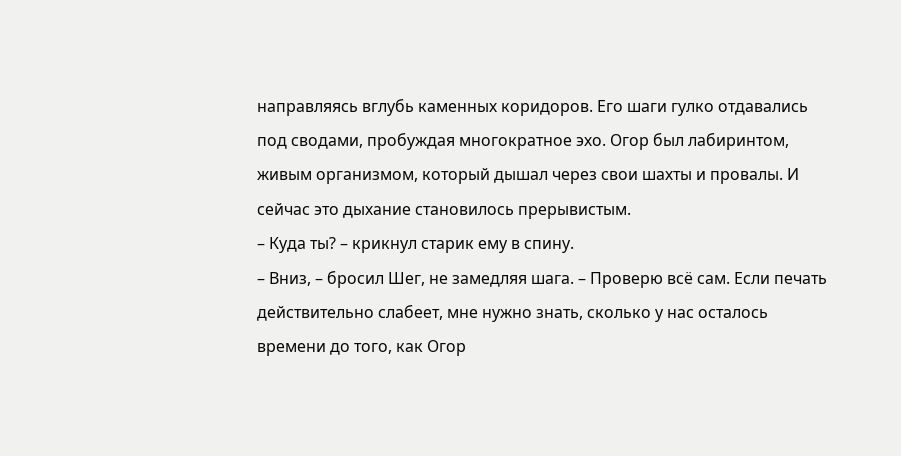направляясь вглубь каменных коридоров. Его шаги гулко отдавались под сводами, пробуждая многократное эхо. Огор был лабиринтом, живым организмом, который дышал через свои шахты и провалы. И сейчас это дыхание становилось прерывистым.
– Куда ты? – крикнул старик ему в спину.
– Вниз, – бросил Шег, не замедляя шага. – Проверю всё сам. Если печать действительно слабеет, мне нужно знать, сколько у нас осталось времени до того, как Огор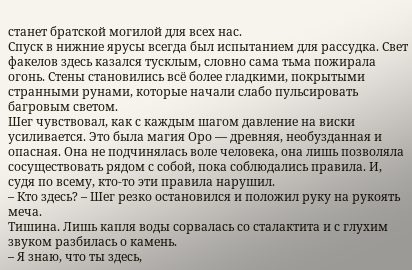станет братской могилой для всех нас.
Спуск в нижние ярусы всегда был испытанием для рассудка. Свет факелов здесь казался тусклым, словно сама тьма пожирала огонь. Стены становились всё более гладкими, покрытыми странными рунами, которые начали слабо пульсировать багровым светом.
Шег чувствовал, как с каждым шагом давление на виски усиливается. Это была магия Оро — древняя, необузданная и опасная. Она не подчинялась воле человека, она лишь позволяла сосуществовать рядом с собой, пока соблюдались правила. И, судя по всему, кто-то эти правила нарушил.
– Кто здесь? – Шег резко остановился и положил руку на рукоять меча.
Тишина. Лишь капля воды сорвалась со сталактита и с глухим звуком разбилась о камень.
– Я знаю, что ты здесь,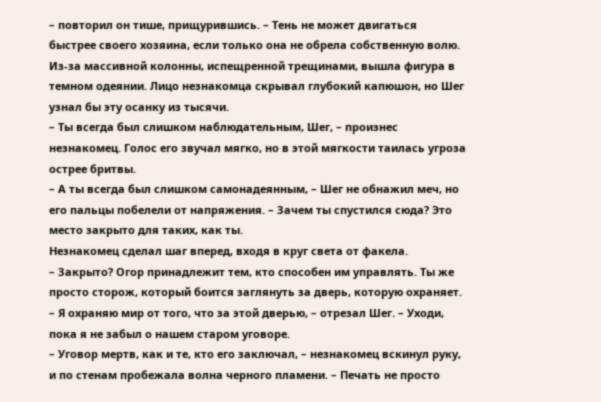– повторил он тише, прищурившись. – Тень не может двигаться быстрее своего хозяина, если только она не обрела собственную волю.
Из-за массивной колонны, испещренной трещинами, вышла фигура в темном одеянии. Лицо незнакомца скрывал глубокий капюшон, но Шег узнал бы эту осанку из тысячи.
– Ты всегда был слишком наблюдательным, Шег, – произнес незнакомец. Голос его звучал мягко, но в этой мягкости таилась угроза острее бритвы.
– А ты всегда был слишком самонадеянным, – Шег не обнажил меч, но его пальцы побелели от напряжения. – Зачем ты спустился сюда? Это место закрыто для таких, как ты.
Незнакомец сделал шаг вперед, входя в круг света от факела.
– Закрыто? Огор принадлежит тем, кто способен им управлять. Ты же просто сторож, который боится заглянуть за дверь, которую охраняет.
– Я охраняю мир от того, что за этой дверью, – отрезал Шег. – Уходи, пока я не забыл о нашем старом уговоре.
– Уговор мертв, как и те, кто его заключал, – незнакомец вскинул руку, и по стенам пробежала волна черного пламени. – Печать не просто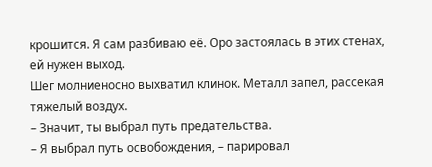крошится. Я сам разбиваю её. Оро застоялась в этих стенах, ей нужен выход.
Шег молниеносно выхватил клинок. Металл запел, рассекая тяжелый воздух.
– Значит, ты выбрал путь предательства.
– Я выбрал путь освобождения, – парировал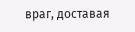враг, доставая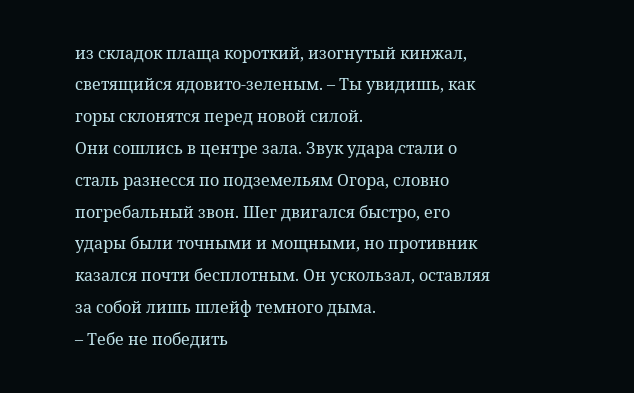из складок плаща короткий, изогнутый кинжал, светящийся ядовито-зеленым. – Ты увидишь, как горы склонятся перед новой силой.
Они сошлись в центре зала. Звук удара стали о сталь разнесся по подземельям Огора, словно погребальный звон. Шег двигался быстро, его удары были точными и мощными, но противник казался почти бесплотным. Он ускользал, оставляя за собой лишь шлейф темного дыма.
– Тебе не победить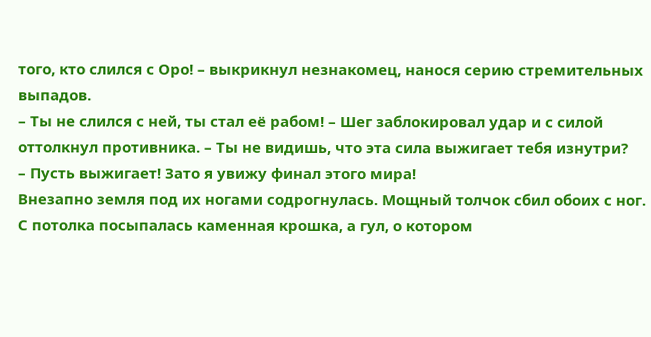того, кто слился с Оро! – выкрикнул незнакомец, нанося серию стремительных выпадов.
– Ты не слился с ней, ты стал её рабом! – Шег заблокировал удар и с силой оттолкнул противника. – Ты не видишь, что эта сила выжигает тебя изнутри?
– Пусть выжигает! Зато я увижу финал этого мира!
Внезапно земля под их ногами содрогнулась. Мощный толчок сбил обоих с ног. С потолка посыпалась каменная крошка, а гул, о котором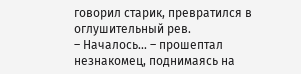говорил старик, превратился в оглушительный рев.
– Началось... – прошептал незнакомец, поднимаясь на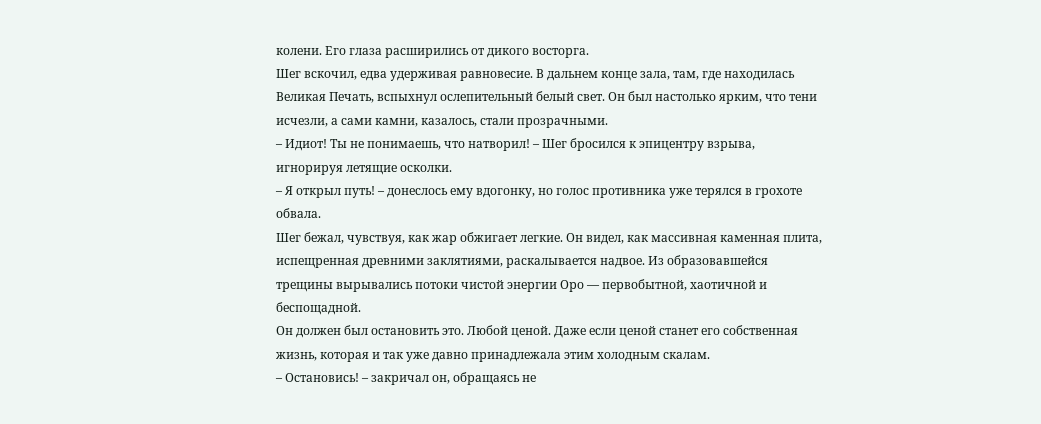колени. Его глаза расширились от дикого восторга.
Шег вскочил, едва удерживая равновесие. В дальнем конце зала, там, где находилась Великая Печать, вспыхнул ослепительный белый свет. Он был настолько ярким, что тени исчезли, а сами камни, казалось, стали прозрачными.
– Идиот! Ты не понимаешь, что натворил! – Шег бросился к эпицентру взрыва, игнорируя летящие осколки.
– Я открыл путь! – донеслось ему вдогонку, но голос противника уже терялся в грохоте обвала.
Шег бежал, чувствуя, как жар обжигает легкие. Он видел, как массивная каменная плита, испещренная древними заклятиями, раскалывается надвое. Из образовавшейся трещины вырывались потоки чистой энергии Оро — первобытной, хаотичной и беспощадной.
Он должен был остановить это. Любой ценой. Даже если ценой станет его собственная жизнь, которая и так уже давно принадлежала этим холодным скалам.
– Остановись! – закричал он, обращаясь не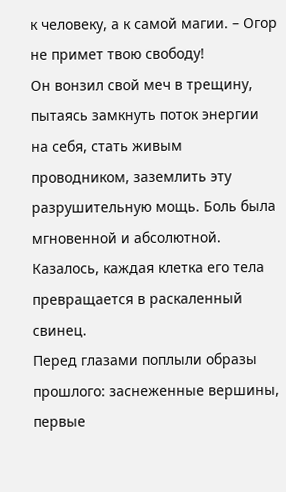к человеку, а к самой магии. – Огор не примет твою свободу!
Он вонзил свой меч в трещину, пытаясь замкнуть поток энергии на себя, стать живым проводником, заземлить эту разрушительную мощь. Боль была мгновенной и абсолютной. Казалось, каждая клетка его тела превращается в раскаленный свинец.
Перед глазами поплыли образы прошлого: заснеженные вершины, первые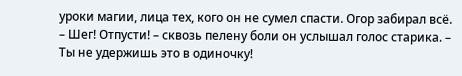уроки магии, лица тех, кого он не сумел спасти. Огор забирал всё.
– Шег! Отпусти! – сквозь пелену боли он услышал голос старика. – Ты не удержишь это в одиночку!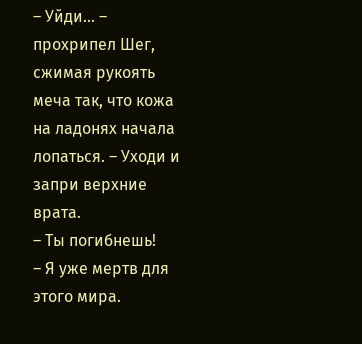– Уйди... – прохрипел Шег, сжимая рукоять меча так, что кожа на ладонях начала лопаться. – Уходи и запри верхние врата.
– Ты погибнешь!
– Я уже мертв для этого мира.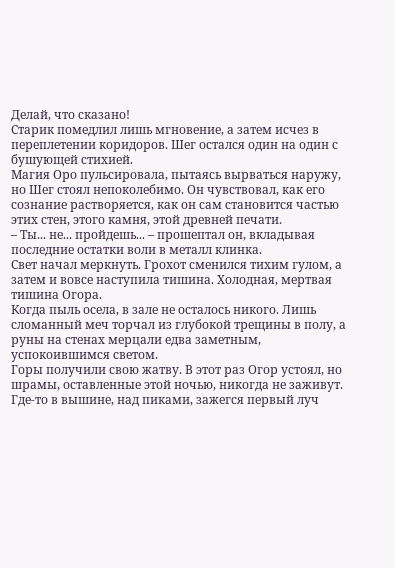Делай, что сказано!
Старик помедлил лишь мгновение, а затем исчез в переплетении коридоров. Шег остался один на один с бушующей стихией.
Магия Оро пульсировала, пытаясь вырваться наружу, но Шег стоял непоколебимо. Он чувствовал, как его сознание растворяется, как он сам становится частью этих стен, этого камня, этой древней печати.
– Ты... не... пройдешь... – прошептал он, вкладывая последние остатки воли в металл клинка.
Свет начал меркнуть. Грохот сменился тихим гулом, а затем и вовсе наступила тишина. Холодная, мертвая тишина Огора.
Когда пыль осела, в зале не осталось никого. Лишь сломанный меч торчал из глубокой трещины в полу, а руны на стенах мерцали едва заметным, успокоившимся светом.
Горы получили свою жатву. В этот раз Огор устоял, но шрамы, оставленные этой ночью, никогда не заживут. Где-то в вышине, над пиками, зажегся первый луч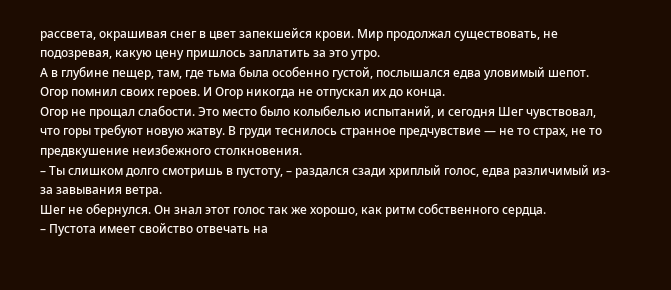рассвета, окрашивая снег в цвет запекшейся крови. Мир продолжал существовать, не подозревая, какую цену пришлось заплатить за это утро.
А в глубине пещер, там, где тьма была особенно густой, послышался едва уловимый шепот. Огор помнил своих героев. И Огор никогда не отпускал их до конца.
Огор не прощал слабости. Это место было колыбелью испытаний, и сегодня Шег чувствовал, что горы требуют новую жатву. В груди теснилось странное предчувствие — не то страх, не то предвкушение неизбежного столкновения.
– Ты слишком долго смотришь в пустоту, – раздался сзади хриплый голос, едва различимый из-за завывания ветра.
Шег не обернулся. Он знал этот голос так же хорошо, как ритм собственного сердца.
– Пустота имеет свойство отвечать на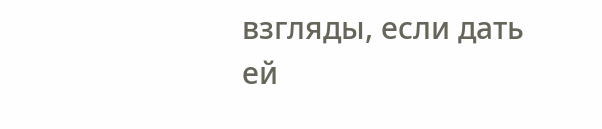взгляды, если дать ей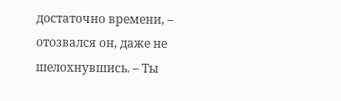достаточно времени, – отозвался он, даже не шелохнувшись. – Ты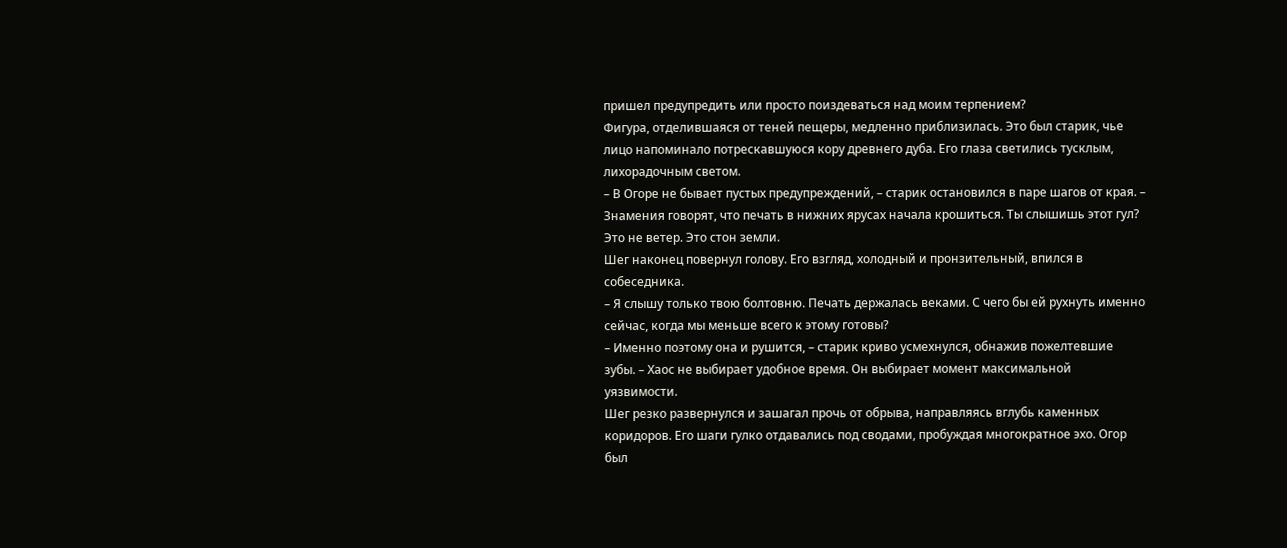пришел предупредить или просто поиздеваться над моим терпением?
Фигура, отделившаяся от теней пещеры, медленно приблизилась. Это был старик, чье лицо напоминало потрескавшуюся кору древнего дуба. Его глаза светились тусклым, лихорадочным светом.
– В Огоре не бывает пустых предупреждений, – старик остановился в паре шагов от края. – Знамения говорят, что печать в нижних ярусах начала крошиться. Ты слышишь этот гул? Это не ветер. Это стон земли.
Шег наконец повернул голову. Его взгляд, холодный и пронзительный, впился в собеседника.
– Я слышу только твою болтовню. Печать держалась веками. С чего бы ей рухнуть именно сейчас, когда мы меньше всего к этому готовы?
– Именно поэтому она и рушится, – старик криво усмехнулся, обнажив пожелтевшие зубы. – Хаос не выбирает удобное время. Он выбирает момент максимальной уязвимости.
Шег резко развернулся и зашагал прочь от обрыва, направляясь вглубь каменных коридоров. Его шаги гулко отдавались под сводами, пробуждая многократное эхо. Огор был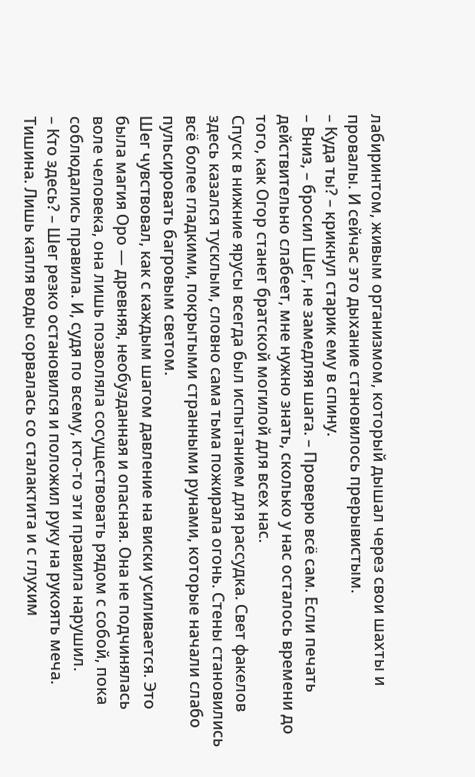лабиринтом, живым организмом, который дышал через свои шахты и провалы. И сейчас это дыхание становилось прерывистым.
– Куда ты? – крикнул старик ему в спину.
– Вниз, – бросил Шег, не замедляя шага. – Проверю всё сам. Если печать действительно слабеет, мне нужно знать, сколько у нас осталось времени до того, как Огор станет братской могилой для всех нас.
Спуск в нижние ярусы всегда был испытанием для рассудка. Свет факелов здесь казался тусклым, словно сама тьма пожирала огонь. Стены становились всё более гладкими, покрытыми странными рунами, которые начали слабо пульсировать багровым светом.
Шег чувствовал, как с каждым шагом давление на виски усиливается. Это была магия Оро — древняя, необузданная и опасная. Она не подчинялась воле человека, она лишь позволяла сосуществовать рядом с собой, пока соблюдались правила. И, судя по всему, кто-то эти правила нарушил.
– Кто здесь? – Шег резко остановился и положил руку на рукоять меча.
Тишина. Лишь капля воды сорвалась со сталактита и с глухим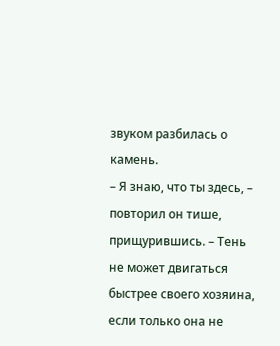звуком разбилась о камень.
– Я знаю, что ты здесь, – повторил он тише, прищурившись. – Тень не может двигаться быстрее своего хозяина, если только она не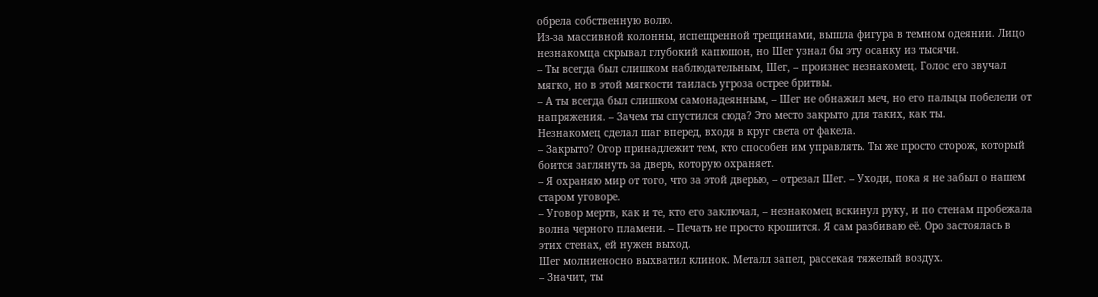обрела собственную волю.
Из-за массивной колонны, испещренной трещинами, вышла фигура в темном одеянии. Лицо незнакомца скрывал глубокий капюшон, но Шег узнал бы эту осанку из тысячи.
– Ты всегда был слишком наблюдательным, Шег, – произнес незнакомец. Голос его звучал мягко, но в этой мягкости таилась угроза острее бритвы.
– А ты всегда был слишком самонадеянным, – Шег не обнажил меч, но его пальцы побелели от напряжения. – Зачем ты спустился сюда? Это место закрыто для таких, как ты.
Незнакомец сделал шаг вперед, входя в круг света от факела.
– Закрыто? Огор принадлежит тем, кто способен им управлять. Ты же просто сторож, который боится заглянуть за дверь, которую охраняет.
– Я охраняю мир от того, что за этой дверью, – отрезал Шег. – Уходи, пока я не забыл о нашем старом уговоре.
– Уговор мертв, как и те, кто его заключал, – незнакомец вскинул руку, и по стенам пробежала волна черного пламени. – Печать не просто крошится. Я сам разбиваю её. Оро застоялась в этих стенах, ей нужен выход.
Шег молниеносно выхватил клинок. Металл запел, рассекая тяжелый воздух.
– Значит, ты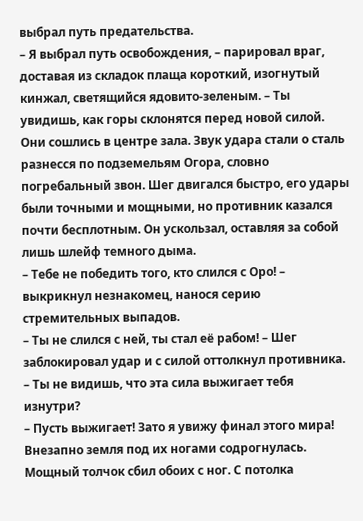выбрал путь предательства.
– Я выбрал путь освобождения, – парировал враг, доставая из складок плаща короткий, изогнутый кинжал, светящийся ядовито-зеленым. – Ты увидишь, как горы склонятся перед новой силой.
Они сошлись в центре зала. Звук удара стали о сталь разнесся по подземельям Огора, словно погребальный звон. Шег двигался быстро, его удары были точными и мощными, но противник казался почти бесплотным. Он ускользал, оставляя за собой лишь шлейф темного дыма.
– Тебе не победить того, кто слился с Оро! – выкрикнул незнакомец, нанося серию стремительных выпадов.
– Ты не слился с ней, ты стал её рабом! – Шег заблокировал удар и с силой оттолкнул противника. – Ты не видишь, что эта сила выжигает тебя изнутри?
– Пусть выжигает! Зато я увижу финал этого мира!
Внезапно земля под их ногами содрогнулась. Мощный толчок сбил обоих с ног. С потолка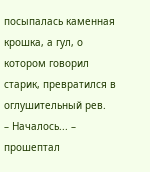посыпалась каменная крошка, а гул, о котором говорил старик, превратился в оглушительный рев.
– Началось... – прошептал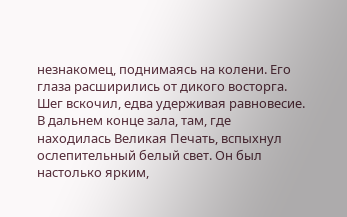незнакомец, поднимаясь на колени. Его глаза расширились от дикого восторга.
Шег вскочил, едва удерживая равновесие. В дальнем конце зала, там, где находилась Великая Печать, вспыхнул ослепительный белый свет. Он был настолько ярким,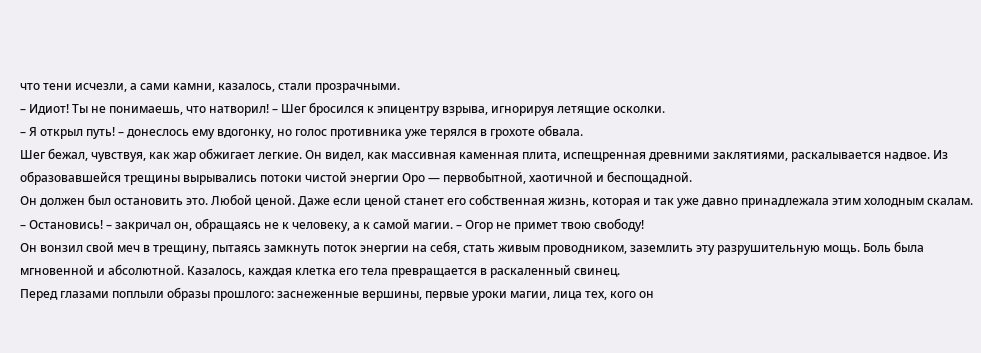что тени исчезли, а сами камни, казалось, стали прозрачными.
– Идиот! Ты не понимаешь, что натворил! – Шег бросился к эпицентру взрыва, игнорируя летящие осколки.
– Я открыл путь! – донеслось ему вдогонку, но голос противника уже терялся в грохоте обвала.
Шег бежал, чувствуя, как жар обжигает легкие. Он видел, как массивная каменная плита, испещренная древними заклятиями, раскалывается надвое. Из образовавшейся трещины вырывались потоки чистой энергии Оро — первобытной, хаотичной и беспощадной.
Он должен был остановить это. Любой ценой. Даже если ценой станет его собственная жизнь, которая и так уже давно принадлежала этим холодным скалам.
– Остановись! – закричал он, обращаясь не к человеку, а к самой магии. – Огор не примет твою свободу!
Он вонзил свой меч в трещину, пытаясь замкнуть поток энергии на себя, стать живым проводником, заземлить эту разрушительную мощь. Боль была мгновенной и абсолютной. Казалось, каждая клетка его тела превращается в раскаленный свинец.
Перед глазами поплыли образы прошлого: заснеженные вершины, первые уроки магии, лица тех, кого он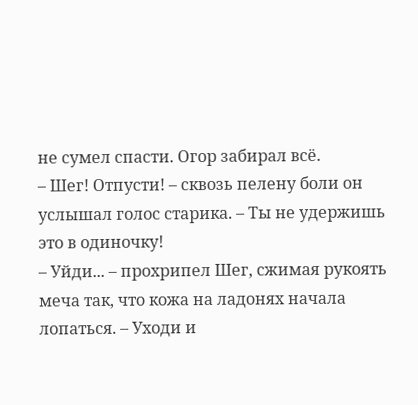не сумел спасти. Огор забирал всё.
– Шег! Отпусти! – сквозь пелену боли он услышал голос старика. – Ты не удержишь это в одиночку!
– Уйди... – прохрипел Шег, сжимая рукоять меча так, что кожа на ладонях начала лопаться. – Уходи и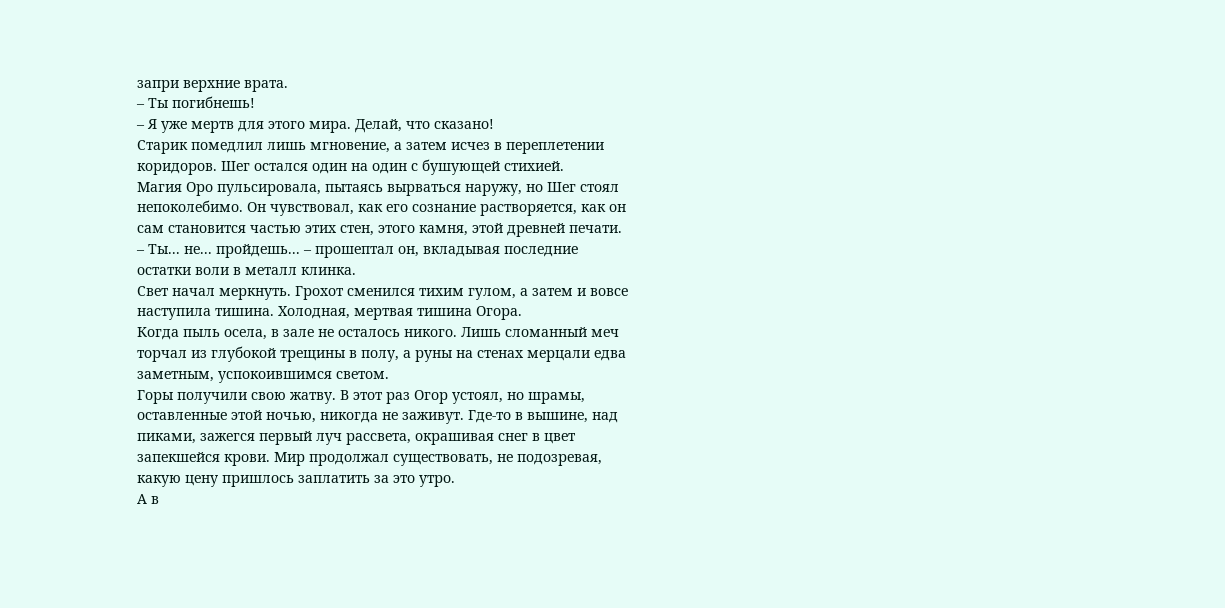запри верхние врата.
– Ты погибнешь!
– Я уже мертв для этого мира. Делай, что сказано!
Старик помедлил лишь мгновение, а затем исчез в переплетении коридоров. Шег остался один на один с бушующей стихией.
Магия Оро пульсировала, пытаясь вырваться наружу, но Шег стоял непоколебимо. Он чувствовал, как его сознание растворяется, как он сам становится частью этих стен, этого камня, этой древней печати.
– Ты... не... пройдешь... – прошептал он, вкладывая последние остатки воли в металл клинка.
Свет начал меркнуть. Грохот сменился тихим гулом, а затем и вовсе наступила тишина. Холодная, мертвая тишина Огора.
Когда пыль осела, в зале не осталось никого. Лишь сломанный меч торчал из глубокой трещины в полу, а руны на стенах мерцали едва заметным, успокоившимся светом.
Горы получили свою жатву. В этот раз Огор устоял, но шрамы, оставленные этой ночью, никогда не заживут. Где-то в вышине, над пиками, зажегся первый луч рассвета, окрашивая снег в цвет запекшейся крови. Мир продолжал существовать, не подозревая, какую цену пришлось заплатить за это утро.
А в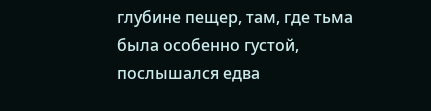глубине пещер, там, где тьма была особенно густой, послышался едва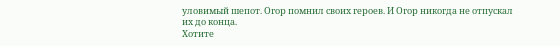уловимый шепот. Огор помнил своих героев. И Огор никогда не отпускал их до конца.
Хотите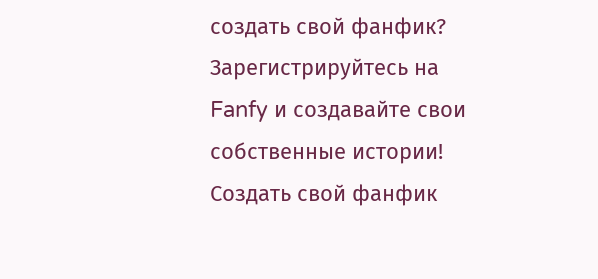создать свой фанфик?
Зарегистрируйтесь на Fanfy и создавайте свои собственные истории!
Создать свой фанфик